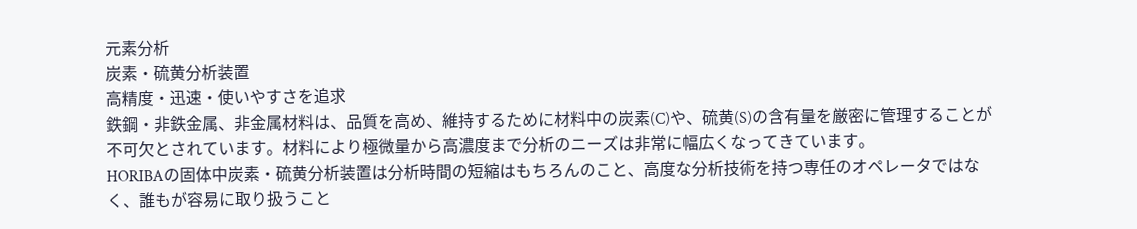元素分析
炭素・硫黄分析装置
高精度・迅速・使いやすさを追求
鉄鋼・非鉄金属、非金属材料は、品質を高め、維持するために材料中の炭素(C)や、硫黄(S)の含有量を厳密に管理することが不可欠とされています。材料により極微量から高濃度まで分析のニーズは非常に幅広くなってきています。
HORIBAの固体中炭素・硫黄分析装置は分析時間の短縮はもちろんのこと、高度な分析技術を持つ専任のオペレータではなく、誰もが容易に取り扱うこと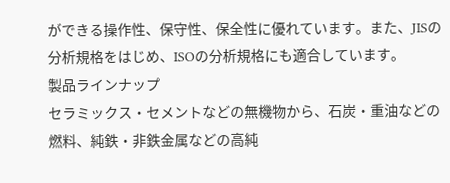ができる操作性、保守性、保全性に優れています。また、JISの分析規格をはじめ、ISOの分析規格にも適合しています。
製品ラインナップ
セラミックス・セメントなどの無機物から、石炭・重油などの燃料、純鉄・非鉄金属などの高純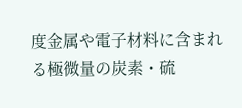度金属や電子材料に含まれる極微量の炭素・硫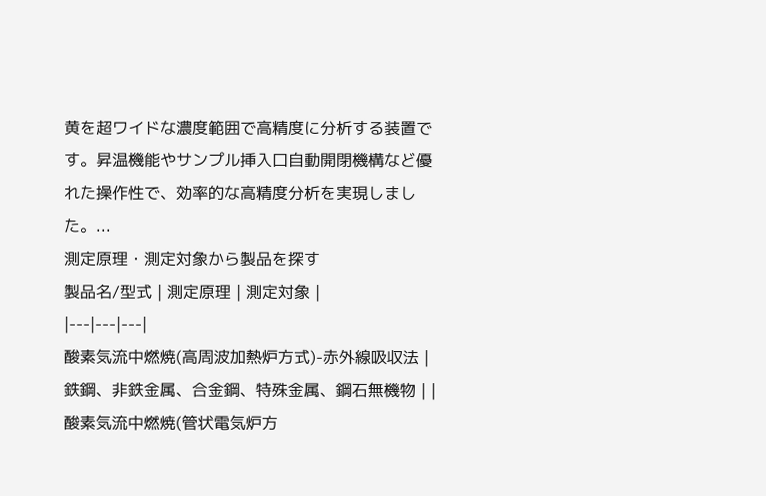黄を超ワイドな濃度範囲で高精度に分析する装置です。昇温機能やサンプル挿入口自動開閉機構など優れた操作性で、効率的な高精度分析を実現しました。...
測定原理・測定対象から製品を探す
製品名/型式 | 測定原理 | 測定対象 |
|---|---|---|
酸素気流中燃焼(高周波加熱炉方式)-赤外線吸収法 | 鉄鋼、非鉄金属、合金鋼、特殊金属、鋼石無機物 | |
酸素気流中燃焼(管状電気炉方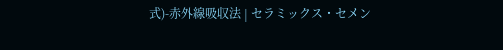式)-赤外線吸収法 | セラミックス・セメン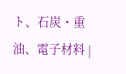ト、石炭・重油、電子材料 |